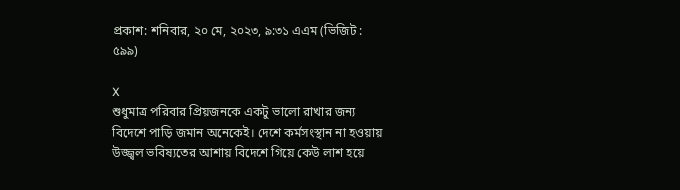প্রকাশ: শনিবার, ২০ মে, ২০২৩, ৯:৩১ এএম (ভিজিট : ৫৯৯)

X
শুধুমাত্র পরিবার প্রিয়জনকে একটু ভালো রাখার জন্য বিদেশে পাড়ি জমান অনেকেই। দেশে কর্মসংস্থান না হওয়ায় উজ্জ্বল ভবিষ্যতের আশায় বিদেশে গিয়ে কেউ লাশ হয়ে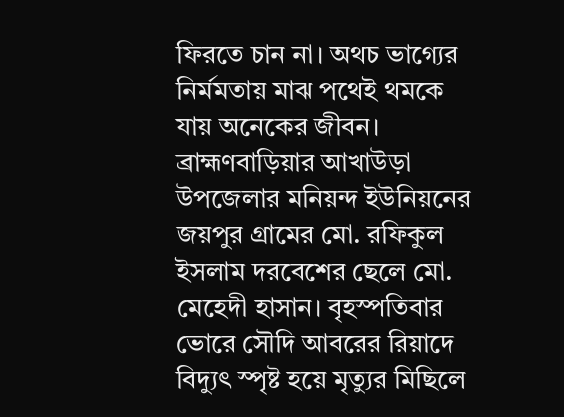ফিরতে চান না। অথচ ভাগ্যের নির্মমতায় মাঝ পথেই থমকে যায় অনেকের জীবন।
ব্রাহ্মণবাড়িয়ার আখাউড়া উপজেলার মনিয়ন্দ ইউনিয়নের জয়পুর গ্রামের মো. রফিকুল ইসলাম দরবেশের ছেলে মো. মেহেদী হাসান। বৃহস্পতিবার ভোরে সৌদি আবরের রিয়াদে বিদ্যুৎ স্পৃষ্ট হয়ে মৃত্যুর মিছিলে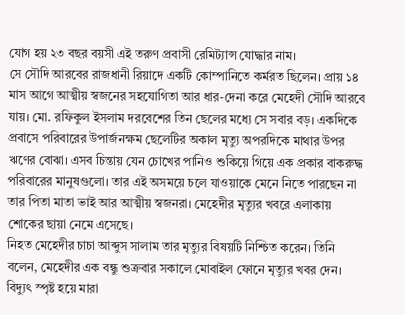যোগ হয় ২৩ বছর বয়সী এই তরুণ প্রবাসী রেমিট্যান্স যোদ্ধার নাম।
সে সৌদি আরবের রাজধানী রিয়াদে একটি কোম্পানিতে কর্মরত ছিলেন। প্রায় ১৪ মাস আগে আত্মীয় স্বজনের সহযোগিতা আর ধার-দেনা করে মেহেদী সৌদি আরবে যায়। মো. রফিকুল ইসলাম দরবেশের তিন ছেলের মধ্যে সে সবার বড়। একদিকে প্রবাসে পরিবারের উপার্জনক্ষম ছেলেটির অকাল মৃত্যু অপরদিকে মাথার উপর ঋণের বোঝা। এসব চিন্তায় যেন চোখের পানিও শুকিয়ে গিয়ে এক প্রকার বাকরুদ্ধ পরিবারের মানুষগুলো। তার এই অসময়ে চলে যাওয়াকে মেনে নিতে পারছেন না তার পিতা মাতা ভাই আর আত্মীয় স্বজনরা। মেহেদীর মৃত্যুর খবরে এলাকায় শোকের ছায়া নেমে এসেছে।
নিহত মেহেদীর চাচা আব্দুস সালাম তার মৃত্যুর বিষয়টি নিশ্চিত করেন। তিনি বলেন, মেহেদীর এক বন্ধু শুক্রবার সকালে মোবাইল ফোনে মৃত্যুর খবর দেন। বিদ্যুৎ স্পৃষ্ট হয়ে মারা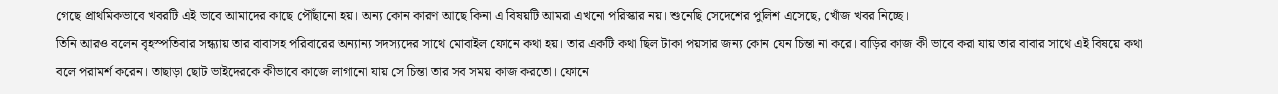গেছে প্রাথমিকভাবে খবরটি এই ভাবে আমাদের কাছে পৌঁছানো হয়। অন্য কোন কারণ আছে কিনা এ বিষয়টি আমরা এখনো পরিস্কার নয়। শুনেছি সেদেশের পুলিশ এসেছে, খোঁজ খবর নিচ্ছে।
তিনি আরও বলেন বৃহস্পতিবার সন্ধ্যায় তার বাবাসহ পরিবারের অন্যান্য সদস্যদের সাথে মোবাইল ফোনে কথা হয়। তার একটি কথা ছিল টাকা পয়সার জন্য কোন যেন চিন্তা না করে। বাড়ির কাজ কী ভাবে করা যায় তার বাবার সাথে এই বিষয়ে কথা বলে পরামর্শ করেন। তাছাড়া ছোট ভাইদেরকে কীভাবে কাজে লাগানো যায় সে চিন্তা তার সব সময় কাজ করতো। ফোনে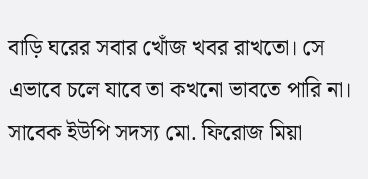বাড়ি ঘরের সবার খোঁজ খবর রাখতো। সে এভাবে চলে যাবে তা কখনো ভাবতে পারি না।
সাবেক ইউপি সদস্য মো. ফিরোজ মিয়া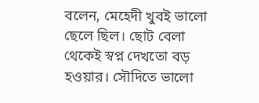বলেন, মেহেদী খুবই ভালো ছেলে ছিল। ছোট বেলা থেকেই স্বপ্ন দেখতো বড় হওয়ার। সৌদিতে ভালো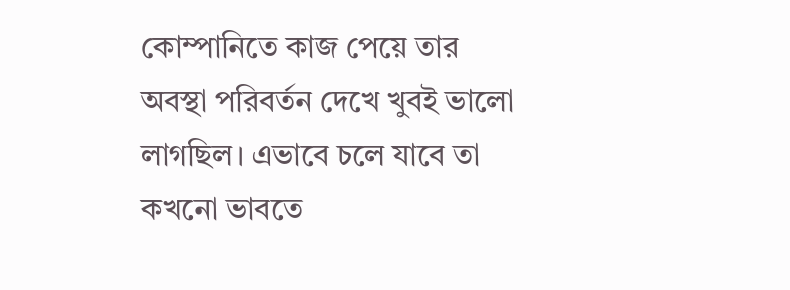কোম্পানিতে কাজ পেয়ে তার অবস্থা পরিবর্তন দেখে খুবই ভালো লাগছিল। এভাবে চলে যাবে তা কখনো ভাবতে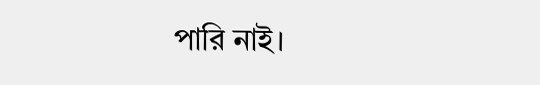পারি নাই।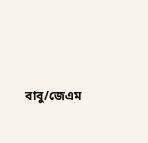বাবু/জেএম